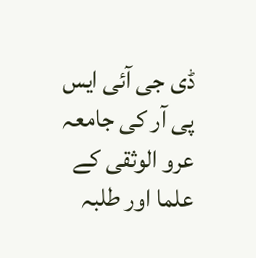ڈی جی آئی ایس پی آر کی جامعہ عرو الوثقی کے علما اور طلبہ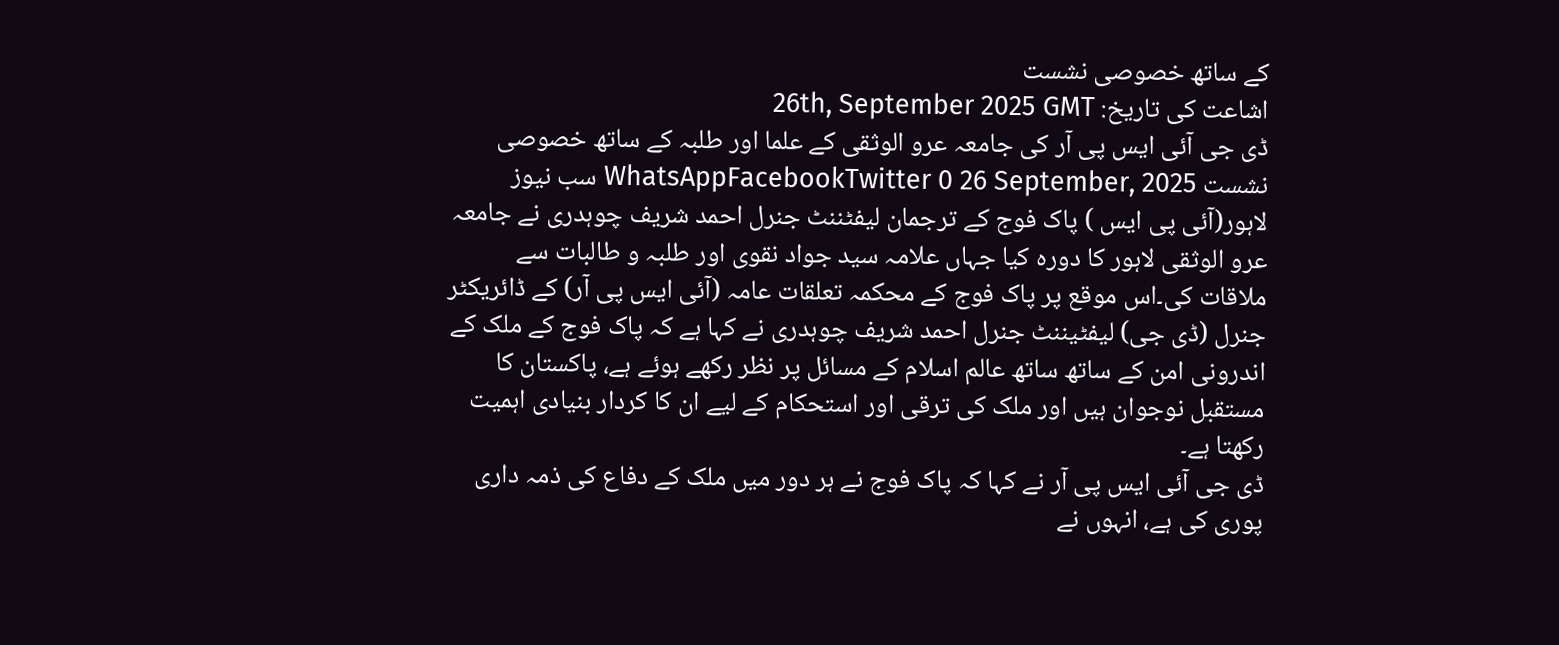کے ساتھ خصوصی نشست
اشاعت کی تاریخ: 26th, September 2025 GMT
ڈی جی آئی ایس پی آر کی جامعہ عرو الوثقی کے علما اور طلبہ کے ساتھ خصوصی نشست WhatsAppFacebookTwitter 0 26 September, 2025 سب نیوز
لاہور(آئی پی ایس ) پاک فوج کے ترجمان لیفٹننٹ جنرل احمد شریف چوہدری نے جامعہ عرو الوثقی لاہور کا دورہ کیا جہاں علامہ سید جواد نقوی اور طلبہ و طالبات سے ملاقات کی۔اس موقع پر پاک فوج کے محکمہ تعلقات عامہ (آئی ایس پی آر) کے ڈائریکٹر جنرل (ڈی جی) لیفٹیننٹ جنرل احمد شریف چوہدری نے کہا ہے کہ پاک فوج کے ملک کے اندرونی امن کے ساتھ ساتھ عالم اسلام کے مسائل پر نظر رکھے ہوئے ہے، پاکستان کا مستقبل نوجوان ہیں اور ملک کی ترقی اور استحکام کے لیے ان کا کردار بنیادی اہمیت رکھتا ہے۔
ڈی جی آئی ایس پی آر نے کہا کہ پاک فوج نے ہر دور میں ملک کے دفاع کی ذمہ داری پوری کی ہے، انہوں نے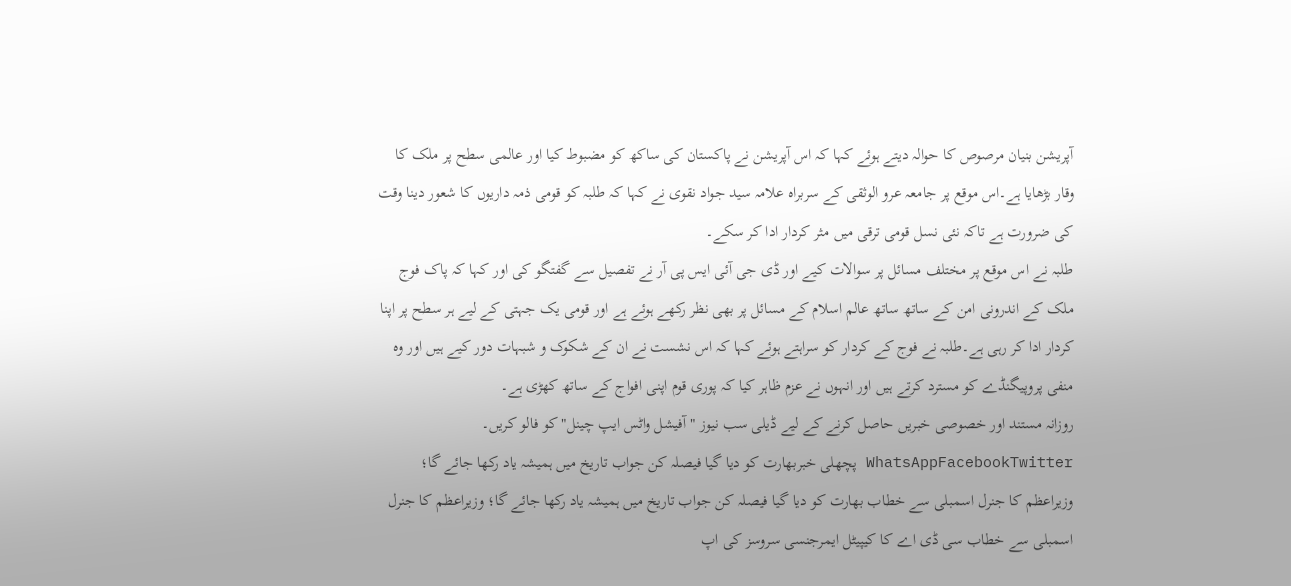آپریشن بنیان مرصوص کا حوالہ دیتے ہوئے کہا کہ اس آپریشن نے پاکستان کی ساکھ کو مضبوط کیا اور عالمی سطح پر ملک کا وقار بڑھایا ہے۔اس موقع پر جامعہ عرو الوثقی کے سربراہ علامہ سید جواد نقوی نے کہا کہ طلبہ کو قومی ذمہ داریوں کا شعور دینا وقت کی ضرورت ہے تاکہ نئی نسل قومی ترقی میں مثر کردار ادا کر سکے۔
طلبہ نے اس موقع پر مختلف مسائل پر سوالات کیے اور ڈی جی آئی ایس پی آر نے تفصیل سے گفتگو کی اور کہا کہ پاک فوج ملک کے اندرونی امن کے ساتھ ساتھ عالم اسلام کے مسائل پر بھی نظر رکھے ہوئے ہے اور قومی یک جہتی کے لیے ہر سطح پر اپنا کردار ادا کر رہی ہے۔طلبہ نے فوج کے کردار کو سراہتے ہوئے کہا کہ اس نشست نے ان کے شکوک و شبہات دور کیے ہیں اور وہ منفی پروپیگنڈے کو مسترد کرتے ہیں اور انہوں نے عزم ظاہر کیا کہ پوری قوم اپنی افواج کے ساتھ کھڑی ہے۔
روزانہ مستند اور خصوصی خبریں حاصل کرنے کے لیے ڈیلی سب نیوز "آفیشل واٹس ایپ چینل" کو فالو کریں۔
WhatsAppFacebookTwitter پچھلی خبربھارت کو دیا گیا فیصلہ کن جواب تاریخ میں ہمیشہ یاد رکھا جائے گا؛ وزیراعظم کا جنرل اسمبلی سے خطاب بھارت کو دیا گیا فیصلہ کن جواب تاریخ میں ہمیشہ یاد رکھا جائے گا؛ وزیراعظم کا جنرل اسمبلی سے خطاب سی ڈی اے کا کیپیٹل ایمرجنسی سروسز کی اپ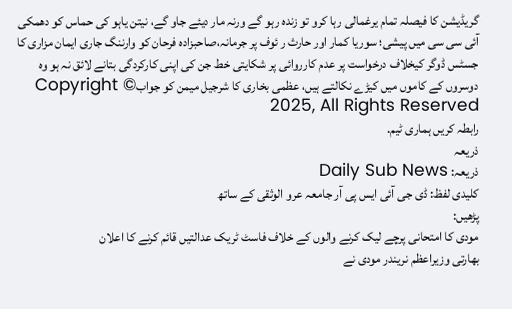گریڈیشن کا فیصلہ تمام یرغمالی رہا کرو تو زندہ رہو گے ورنہ مار دیئے جاو گے، نیتن یاہو کی حماس کو دھمکی آئی سی سی میں پیشی؛ سوریا کمار اور حارث ر ئوف پر جرمانہ،صاحبزادہ فرحان کو وارننگ جاری ایمان مزاری کا جسٹس ڈوگر کیخلاف درخواست پر عدم کارروائی پر شکایتی خط جن کی اپنی کارکردگی بتانے لائق نہ ہو وہ دوسروں کے کاموں میں کیڑے نکالتے ہیں، عظمی بخاری کا شرجیل میمن کو جوابCopyright © 2025, All Rights Reserved
رابطہ کریں ہماری ٹیم.
ذریعہ
ذریعہ: Daily Sub News
کلیدی لفظ: ڈی جی آئی ایس پی آر جامعہ عرو الوثقی کے ساتھ
پڑھیں:
مودی کا امتحانی پرچے لیک کرنے والوں کے خلاف فاسٹ ٹریک عدالتیں قائم کرنے کا اعلان
بھارتی وزیراعظم نریندر مودی نے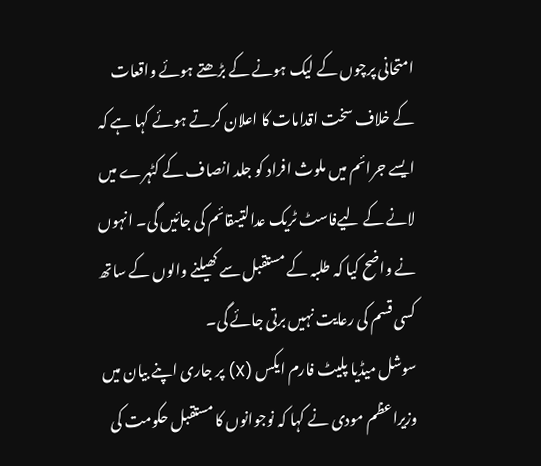امتحانی پرچوں کے لیک ہونے کے بڑھتے ہوئے واقعات کے خلاف سخت اقدامات کا اعلان کرتے ہوئے کہا ہے کہ ایسے جرائم میں ملوث افراد کو جلد انصاف کے کٹہرے میں لانے کے لیےفاسٹ ٹریک عدالتیںقائم کی جائیں گی۔ انہوں نے واضح کیا کہ طلبہ کے مستقبل سے کھیلنے والوں کے ساتھ کسی قسم کی رعایت نہیں برتی جائے گی۔
سوشل میڈیا پلیٹ فارم ایکس (X) پر جاری اپنے بیان میں وزیراعظم مودی نے کہا کہ نوجوانوں کا مستقبل حکومت کی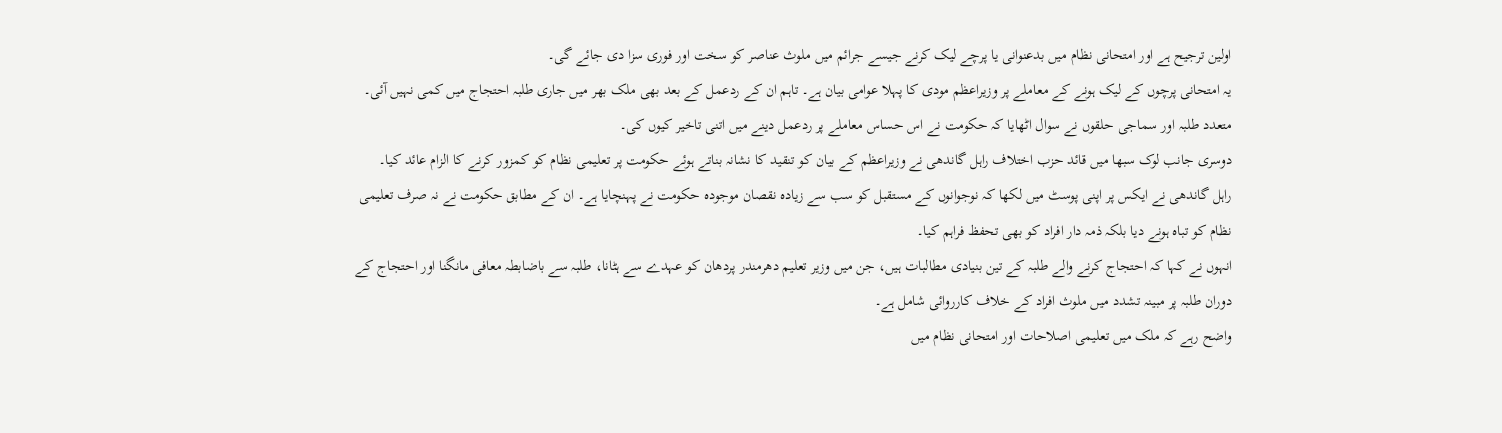اولین ترجیح ہے اور امتحانی نظام میں بدعنوانی یا پرچے لیک کرنے جیسے جرائم میں ملوث عناصر کو سخت اور فوری سزا دی جائے گی۔
یہ امتحانی پرچوں کے لیک ہونے کے معاملے پر وزیراعظم مودی کا پہلا عوامی بیان ہے۔ تاہم ان کے ردعمل کے بعد بھی ملک بھر میں جاری طلبہ احتجاج میں کمی نہیں آئی۔ متعدد طلبہ اور سماجی حلقوں نے سوال اٹھایا کہ حکومت نے اس حساس معاملے پر ردعمل دینے میں اتنی تاخیر کیوں کی۔
دوسری جانب لوک سبھا میں قائد حزب اختلاف راہل گاندھی نے وزیراعظم کے بیان کو تنقید کا نشانہ بناتے ہوئے حکومت پر تعلیمی نظام کو کمزور کرنے کا الزام عائد کیا۔
راہل گاندھی نے ایکس پر اپنی پوسٹ میں لکھا کہ نوجوانوں کے مستقبل کو سب سے زیادہ نقصان موجودہ حکومت نے پہنچایا ہے۔ ان کے مطابق حکومت نے نہ صرف تعلیمی نظام کو تباہ ہونے دیا بلکہ ذمہ دار افراد کو بھی تحفظ فراہم کیا۔
انہوں نے کہا کہ احتجاج کرنے والے طلبہ کے تین بنیادی مطالبات ہیں، جن میں وزیر تعلیم دھرمندر پردھان کو عہدے سے ہٹانا، طلبہ سے باضابطہ معافی مانگنا اور احتجاج کے دوران طلبہ پر مبینہ تشدد میں ملوث افراد کے خلاف کارروائی شامل ہے۔
واضح رہے کہ ملک میں تعلیمی اصلاحات اور امتحانی نظام میں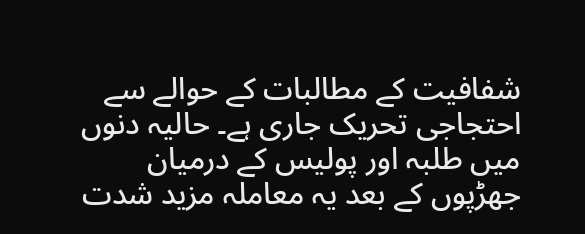شفافیت کے مطالبات کے حوالے سے احتجاجی تحریک جاری ہے۔ حالیہ دنوں میں طلبہ اور پولیس کے درمیان جھڑپوں کے بعد یہ معاملہ مزید شدت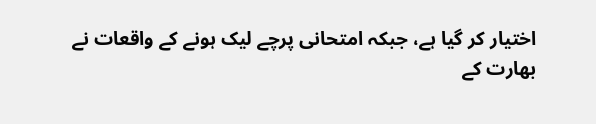اختیار کر گیا ہے، جبکہ امتحانی پرچے لیک ہونے کے واقعات نے بھارت کے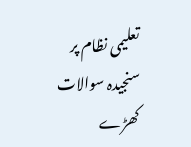تعلیمی نظام پر سنجیدہ سوالات کھڑے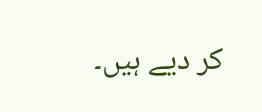کر دیے ہیں۔